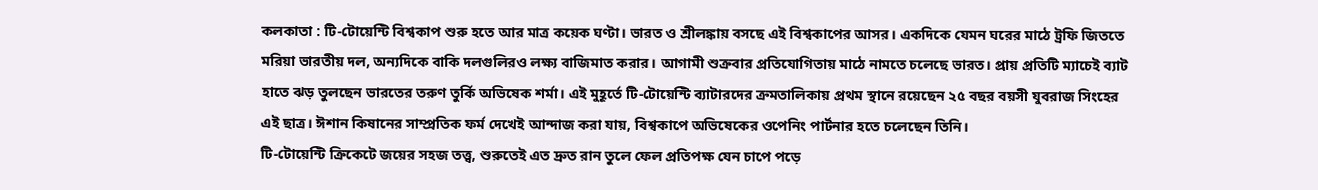কলকাতা : টি-টোয়েন্টি বিশ্বকাপ শুরু হতে আর মাত্র কয়েক ঘণ্টা। ভারত ও শ্রীলঙ্কায় বসছে এই বিশ্বকাপের আসর। একদিকে যেমন ঘরের মাঠে ট্রফি জিততে মরিয়া ভারতীয় দল, অন্যদিকে বাকি দলগুলিরও লক্ষ্য বাজিমাত করার। আগামী শুক্রবার প্রতিযোগিতায় মাঠে নামতে চলেছে ভারত। প্রায় প্রতিটি ম্যাচেই ব্যাট হাতে ঝড় তুলছেন ভারতের তরুণ তুর্কি অভিষেক শর্মা। এই মুহূর্তে টি-টোয়েন্টি ব্যাটারদের ক্রমতালিকায় প্রথম স্থানে রয়েছেন ২৫ বছর বয়সী যুবরাজ সিংহের এই ছাত্র। ঈশান কিষানের সাম্প্রতিক ফর্ম দেখেই আন্দাজ করা যায়, বিশ্বকাপে অভিষেকের ওপেনিং পার্টনার হতে চলেছেন তিনি।
টি-টোয়েন্টি ক্রিকেটে জয়ের সহজ তত্ত্ব, শুরুতেই এত দ্রুত রান তুলে ফেল প্রতিপক্ষ যেন চাপে পড়ে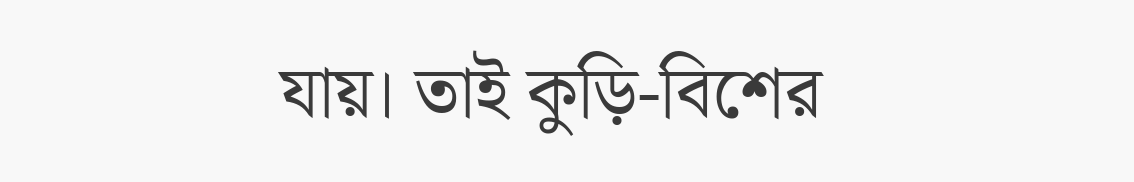যায়। তাই কুড়ি-বিশের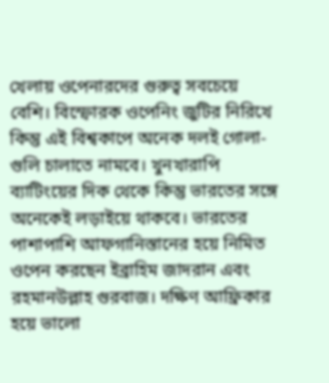খেলায় ওপেনারদের গুরুত্ব সবচেয়ে বেশি। বিস্ফোরক ওপেনিং জুটির নিরিখে কিন্তু এই বিশ্বকাপে অনেক দলই গোলা-গুলি চালাতে নামবে। খুনখারাপি ব্যাটিংয়ের দিক থেকে কিন্তু ভারতের সঙ্গে অনেকেই লড়াইয়ে থাকবে। ভারতের পাশাপাশি আফগানিস্তানের হয়ে নিমিত ওপেন করছেন ইব্রাহিম জাদরান এবং রহমানউল্লাহ গুরবাজ। দক্ষিণ আফ্রিকার হয়ে ভালো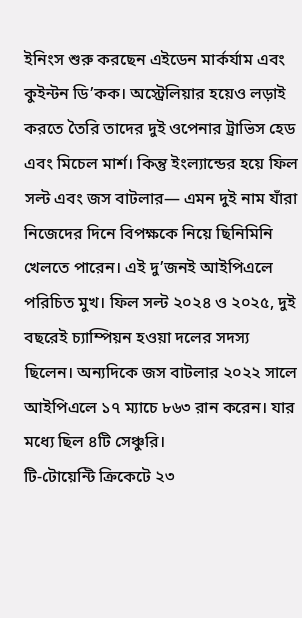ইনিংস শুরু করছেন এইডেন মার্কর্যাম এবং কুইন্টন ডি’কক। অস্ট্রেলিয়ার হয়েও লড়াই করতে তৈরি তাদের দুই ওপেনার ট্রাভিস হেড এবং মিচেল মার্শ। কিন্তু ইংল্যান্ডের হয়ে ফিল সল্ট এবং জস বাটলার— এমন দুই নাম যাঁরা নিজেদের দিনে বিপক্ষকে নিয়ে ছিনিমিনি খেলতে পারেন। এই দু’জনই আইপিএলে পরিচিত মুখ। ফিল সল্ট ২০২৪ ও ২০২৫, দুই বছরেই চ্যাম্পিয়ন হওয়া দলের সদস্য ছিলেন। অন্যদিকে জস বাটলার ২০২২ সালে আইপিএলে ১৭ ম্যাচে ৮৬৩ রান করেন। যার মধ্যে ছিল ৪টি সেঞ্চুরি।
টি-টোয়েন্টি ক্রিকেটে ২৩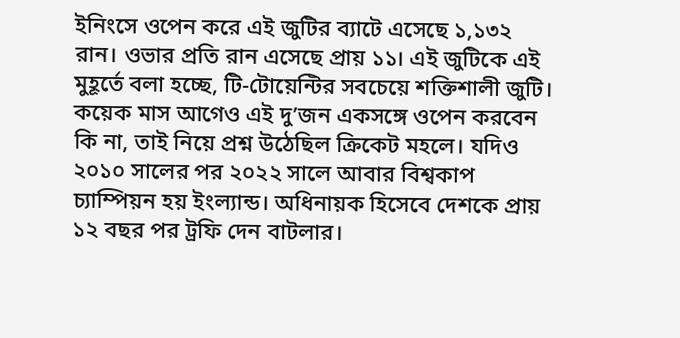ইনিংসে ওপেন করে এই জুটির ব্যাটে এসেছে ১,১৩২ রান। ওভার প্রতি রান এসেছে প্রায় ১১। এই জুটিকে এই মুহূর্তে বলা হচ্ছে, টি-টোয়েন্টির সবচেয়ে শক্তিশালী জুটি। কয়েক মাস আগেও এই দু’জন একসঙ্গে ওপেন করবেন কি না, তাই নিয়ে প্রশ্ন উঠেছিল ক্রিকেট মহলে। যদিও ২০১০ সালের পর ২০২২ সালে আবার বিশ্বকাপ চ্যাম্পিয়ন হয় ইংল্যান্ড। অধিনায়ক হিসেবে দেশকে প্রায় ১২ বছর পর ট্রফি দেন বাটলার।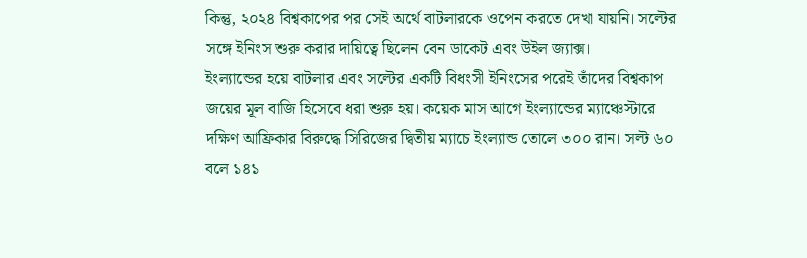কিন্তু, ২০২৪ বিশ্বকাপের পর সেই অর্থে বাটলারকে ওপেন করতে দেখা যায়নি। সল্টের সঙ্গে ইনিংস শুরু করার দায়িত্বে ছিলেন বেন ডাকেট এবং উইল জ্যাক্স।
ইংল্যান্ডের হয়ে বাটলার এবং সল্টের একটি বিধংসী ইনিংসের পরেই তাঁদের বিশ্বকাপ জয়ের মূল বাজি হিসেবে ধরা শুরু হয়। কয়েক মাস আগে ইংল্যান্ডের ম্যাঞ্চেস্টারে দক্ষিণ আফ্রিকার বিরুদ্ধে সিরিজের দ্বিতীয় ম্যাচে ইংল্যান্ড তোলে ৩০০ রান। সল্ট ৬০ বলে ১৪১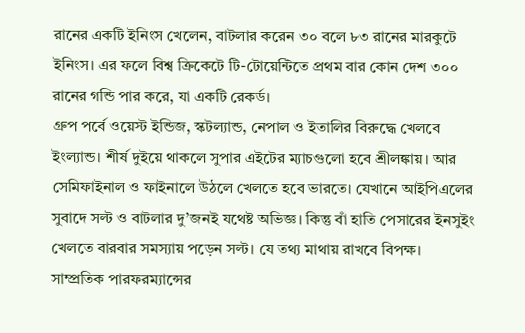রানের একটি ইনিংস খেলেন, বাটলার করেন ৩০ বলে ৮৩ রানের মারকুটে ইনিংস। এর ফলে বিশ্ব ক্রিকেটে টি-টোয়েন্টিতে প্রথম বার কোন দেশ ৩০০ রানের গন্ডি পার করে, যা একটি রেকর্ড।
গ্রুপ পর্বে ওয়েস্ট ইন্ডিজ, স্কটল্যান্ড, নেপাল ও ইতালির বিরুদ্ধে খেলবে ইংল্যান্ড। শীর্ষ দুইয়ে থাকলে সুপার এইটের ম্যাচগুলো হবে শ্রীলঙ্কায়। আর সেমিফাইনাল ও ফাইনালে উঠলে খেলতে হবে ভারতে। যেখানে আইপিএলের সুবাদে সল্ট ও বাটলার দু’জনই যথেষ্ট অভিজ্ঞ। কিন্তু বাঁ হাতি পেসারের ইনসুইং খেলতে বারবার সমস্যায় পড়েন সল্ট। যে তথ্য মাথায় রাখবে বিপক্ষ।
সাম্প্রতিক পারফরম্যান্সের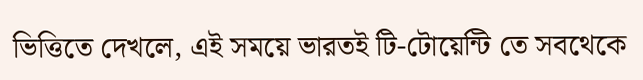ভিত্তিতে দেখলে, এই সময়ে ভারতই টি-টোয়েন্টি তে সবথেকে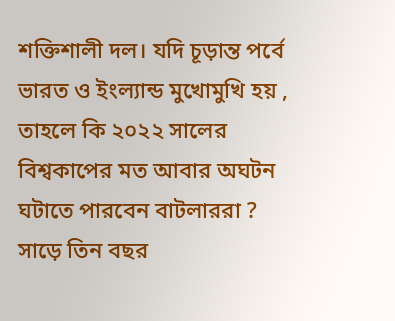শক্তিশালী দল। যদি চূড়ান্ত পর্বে ভারত ও ইংল্যান্ড মুখোমুখি হয় , তাহলে কি ২০২২ সালের বিশ্বকাপের মত আবার অঘটন ঘটাতে পারবেন বাটলাররা ? সাড়ে তিন বছর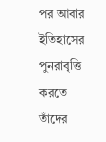পর আবার ইতিহাসের পুনরাবৃত্তি করতে তাঁদের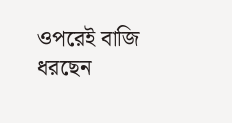ওপরেই বাজি ধরছেন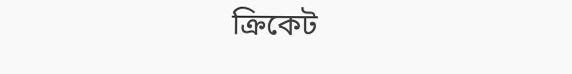ক্রিকেট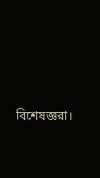বিশেষজ্ঞরা।